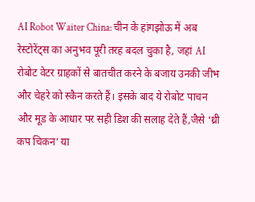AI Robot Waiter China: चीन के हांगझोऊ में अब रेस्टोरेंट्स का अनुभव पूरी तरह बदल चुका है, जहां AI रोबोट वेटर ग्राहकों से बातचीत करने के बजाय उनकी जीभ और चेहरे को स्कैन करते हैं। इसके बाद ये रोबोट पाचन और मूड के आधार पर सही डिश की सलाह देते हैं,जैसे ‘थ्री कप चिकन’ या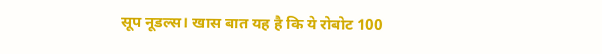सूप नूडल्स। खास बात यह है कि ये रोबोट 100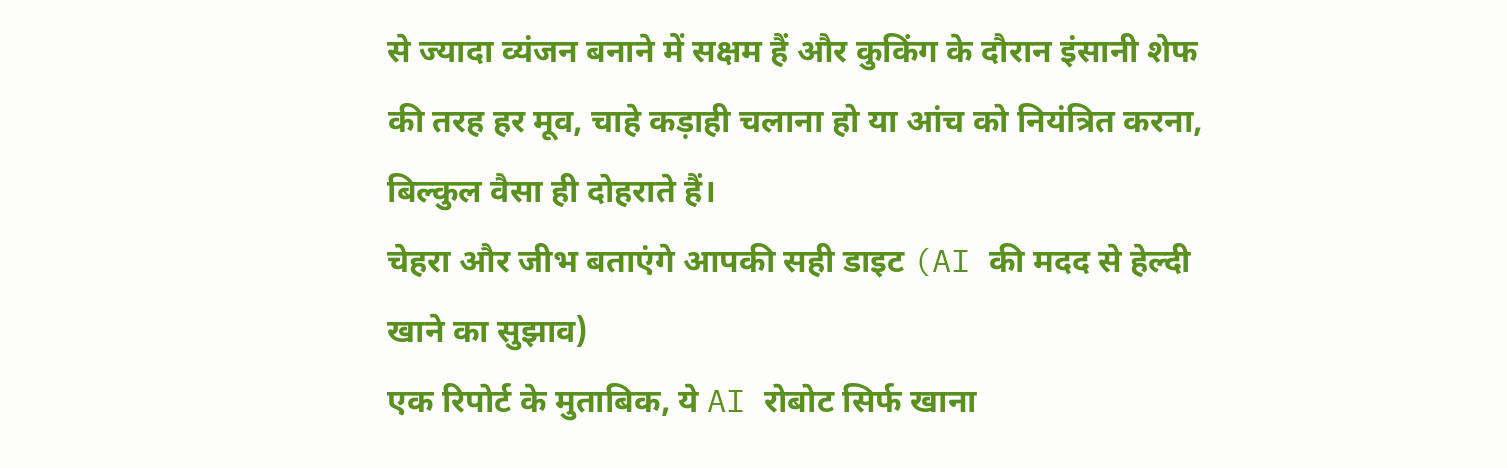से ज्यादा व्यंजन बनाने में सक्षम हैं और कुकिंग के दौरान इंसानी शेफ की तरह हर मूव, चाहे कड़ाही चलाना हो या आंच को नियंत्रित करना, बिल्कुल वैसा ही दोहराते हैं।
चेहरा और जीभ बताएंगे आपकी सही डाइट (AI की मदद से हेल्दी खाने का सुझाव)
एक रिपोर्ट के मुताबिक, ये AI रोबोट सिर्फ खाना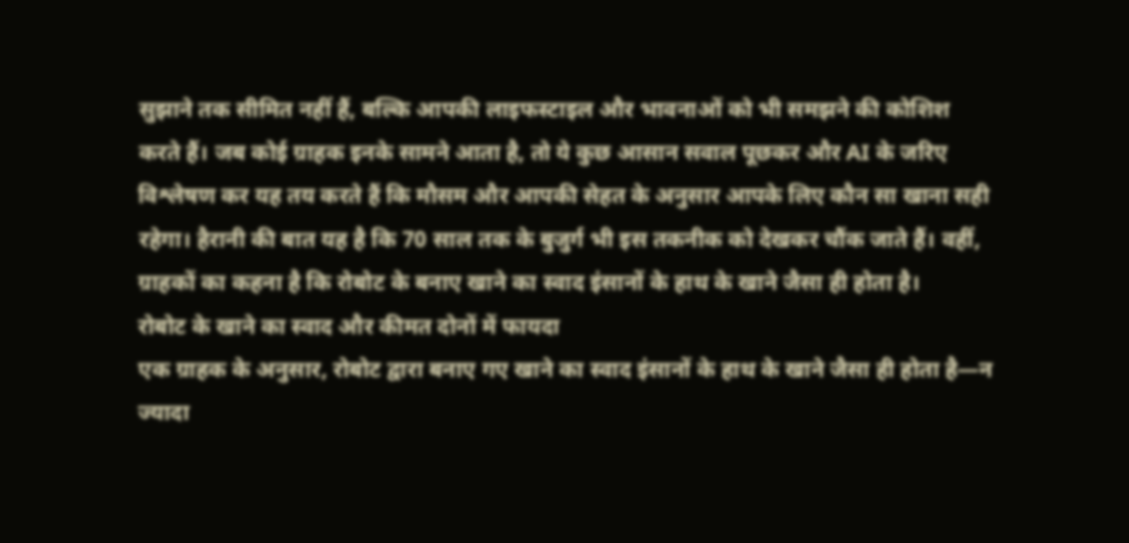सुझाने तक सीमित नहीं हैं, बल्कि आपकी लाइफस्टाइल और भावनाओं को भी समझने की कोशिश करते हैं। जब कोई ग्राहक इनके सामने आता है, तो ये कुछ आसान सवाल पूछकर और AI के जरिए विश्लेषण कर यह तय करते हैं कि मौसम और आपकी सेहत के अनुसार आपके लिए कौन सा खाना सही रहेगा। हैरानी की बात यह है कि 70 साल तक के बुजुर्ग भी इस तकनीक को देखकर चौंक जाते हैं। वहीं, ग्राहकों का कहना है कि रोबोट के बनाए खाने का स्वाद इंसानों के हाथ के खाने जैसा ही होता है।
रोबोट के खाने का स्वाद और कीमत दोनों में फायदा
एक ग्राहक के अनुसार, रोबोट द्वारा बनाए गए खाने का स्वाद इंसानों के हाथ के खाने जैसा ही होता है—न ज्यादा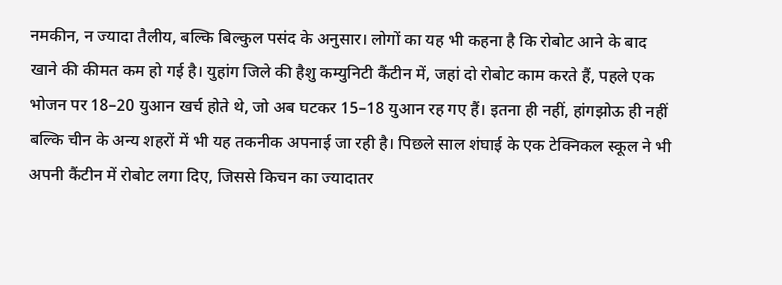नमकीन, न ज्यादा तैलीय, बल्कि बिल्कुल पसंद के अनुसार। लोगों का यह भी कहना है कि रोबोट आने के बाद खाने की कीमत कम हो गई है। युहांग जिले की हैशु कम्युनिटी कैंटीन में, जहां दो रोबोट काम करते हैं, पहले एक भोजन पर 18–20 युआन खर्च होते थे, जो अब घटकर 15–18 युआन रह गए हैं। इतना ही नहीं, हांगझोऊ ही नहीं बल्कि चीन के अन्य शहरों में भी यह तकनीक अपनाई जा रही है। पिछले साल शंघाई के एक टेक्निकल स्कूल ने भी अपनी कैंटीन में रोबोट लगा दिए, जिससे किचन का ज्यादातर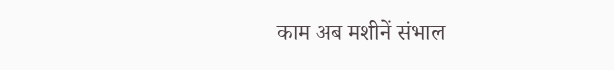काम अब मशीनें संभाल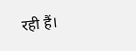रही हैं।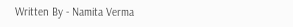Written By - Namita Verma